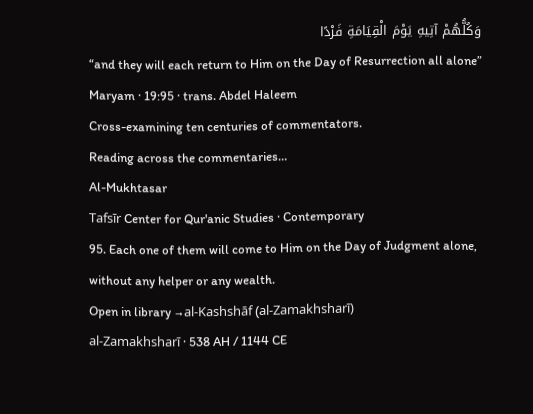وَكُلُّهُمْ آتِيهِ يَوْمَ الْقِيَامَةِ فَرْدًا
“and they will each return to Him on the Day of Resurrection all alone”
Maryam · 19:95 · trans. Abdel Haleem
Cross-examining ten centuries of commentators.
Reading across the commentaries…
Al-Mukhtasar
Tafsīr Center for Qur'anic Studies · Contemporary
95. Each one of them will come to Him on the Day of Judgment alone, without any helper or any wealth.
Open in library →al-Kashshāf (al-Zamakhsharī)
al-Zamakhsharī · 538 AH / 1144 CE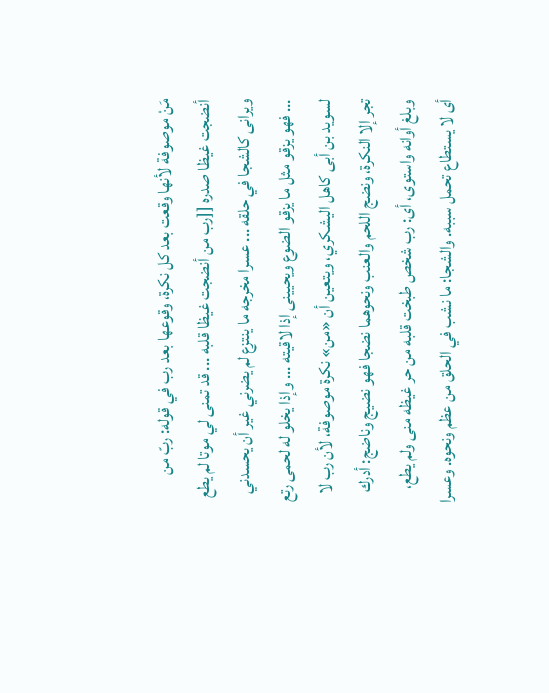مَنْ موصوفة لأنها وقعت بعد كل نكرة، وقوعها بعد رب في قوله: ربّ من أنضجت غيظا صدره [[رب من أنضجت غيظا قلبه ... قد تمنى لي موتا لم يطع ويرانى كالشجا في حلقه ... عسرا مخرجه ما ينتزع لم يضرني غير أن يحسدني ... فهو يزقو مثل ما يزقو الضوع ويحيينى إذا لاقيته ... وإذا يخلو له لحمى رتع لسويد بن أبى كاهل اليشكري، ويتعين أن «من» نكرة موصوفة، لأن رب لا تجر إلا النكرة، ونضج اللحم والعنب ونحوهما نضجا فهو نضيج وناضج: أدرك وبلغ أوانه واستوى، أى: رب شخص طبخت قلبه من حر غيظه منى ولم يطع، أى لا يستطاع تحمل سببه. والشجا: ما نشب في الحلق من عظم ونحوه. وعسرا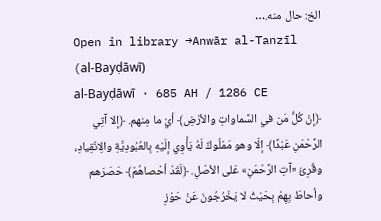الخ: حال منه.…
Open in library →Anwār al-Tanzīl (al-Bayḍāwī)
al-Bayḍāwī · 685 AH / 1286 CE
﴿إنْ كُلُّ مَن في السَّماواتِ والأرْضِ﴾ أيْ ما مِنهم. ﴿إلا آتِي الرَّحْمَنِ عَبْدًا﴾ إلّا وهو مَمْلُوكٌ لَهُ يَأْوِي إلَيْهِ بِالعُبُودِيَّةِ والِانْقِيادِ، وقُرِئَ «آتِ الرَّحْمَنِ» عَلى الأصْلِ. ﴿لَقَدْ أحْصاهُمْ﴾ حَصَرَهم وأحاطَ بِهِمْ بِحَيْثُ لا يَخْرُجُونَ عَنْ حَوْزِ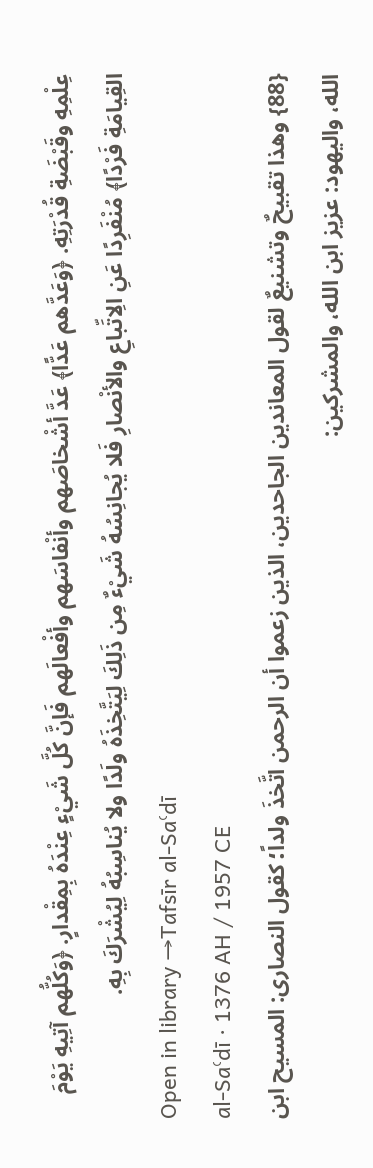عِلْمِهِ وقَبْضَةِ قُدْرَتِهِ. ﴿وَعَدَّهم عَدًّا﴾ عَدَّ أشْخاصَهم وأنْفاسَهم وأفْعالَهم فَإنَّ كُلَّ شَيْءٍ عِنْدَهُ بِمِقْدارٍ. ﴿وَكُلُّهم آتِيهِ يَوْمَ القِيامَةِ فَرْدًا﴾ مُنْفَرِدًا عَنِ الِاتِّباعِ والأنْصارِ فَلا يُجانِسُهُ شَيْءٌ مِن ذَلِكَ لِيَتَّخِذَهُ ولَدًا ولا يُناسِبُهُ لِيُشْرَكَ بِهِ.
Open in library →Tafsīr al-Saʿdī
al-Saʿdī · 1376 AH / 1957 CE
{88} وهذا تقبيحٌ وتشنيعٌ لقول المعاندين الجاحدين، الذين زعموا أن الرحمن اتَّخذَ ولداً؛ كقول النصارى: المسيح ابن الله، واليهود: عزيز ابن الله، والمشركين: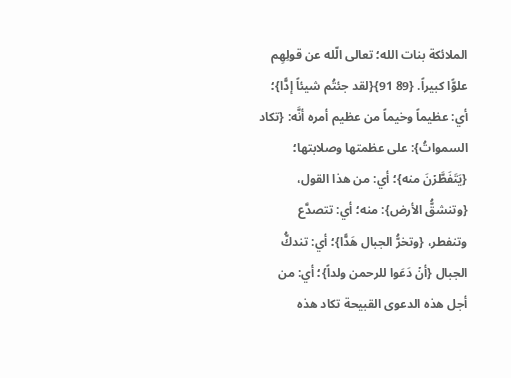الملائكة بنات الله؛ تعالى الّله عن قولِهِم علوًّا كبيراً. {89 91}{لقد جئتُم شيئاً إدًّا}؛ أي: عظيماً وخيماً من عظيم أمره أنَّه: {تكاد السمواتُ}: على عظمتها وصلابتها؛ {يَتَفَطَّرۡنَ منه}؛ أي: من هذا القول، {وتنشقُّ الأرض}: منه؛ أي: تتصدَّع وتنفطر، {وتخرُّ الجبال هَدًّا}؛ أي: تندكُّ الجبال {أنۡ دَعَوا للرحمن ولداً}؛ أي: من أجل هذه الدعوى القبيحة تكاد هذه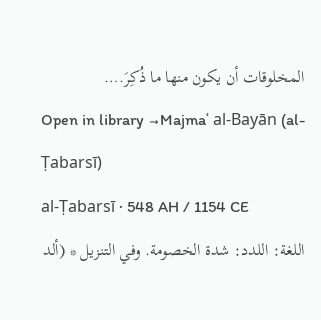المخلوقات أن يكون منها ما ذُكِرَ.…
Open in library →Majmaʿ al-Bayān (al-Ṭabarsī)
al-Ṭabarsī · 548 AH / 1154 CE
اللغة: اللدد: شدة الخصومة. وفي التنزيل * (ألد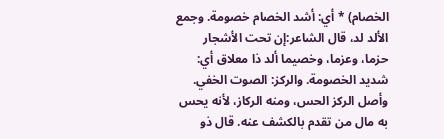الخصام) * أي: أشد الخصام خصومة. وجمع الألد لد، قال الشاعر:إن تحت الأشجار حزما، وعزما، وخصيما ألد ذا معلاق أي: شديد الخصومة. والركز: الصوت الخفي. وأصل الركز الحس، ومنه الركاز، لأنه يحس به مال من تقدم بالكشف عنه. قال ذو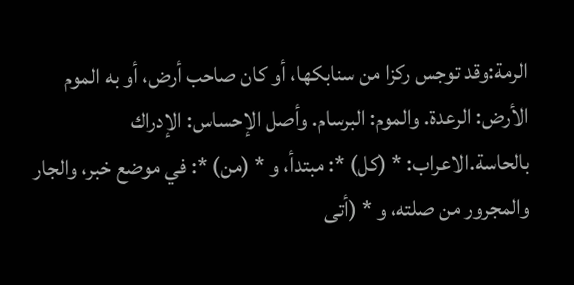الرمة:وقد توجس ركزا من سنابكها، أو كان صاحب أرض، أو به الموم الأرض: الرعدة. والموم: البرسام. وأصل الإحساس: الإدراك بالحاسة.الاعراب: * (كل) *: مبتدأ، و * (من) *: في موضع خبر، والجار والمجرور من صلته، و * (أتى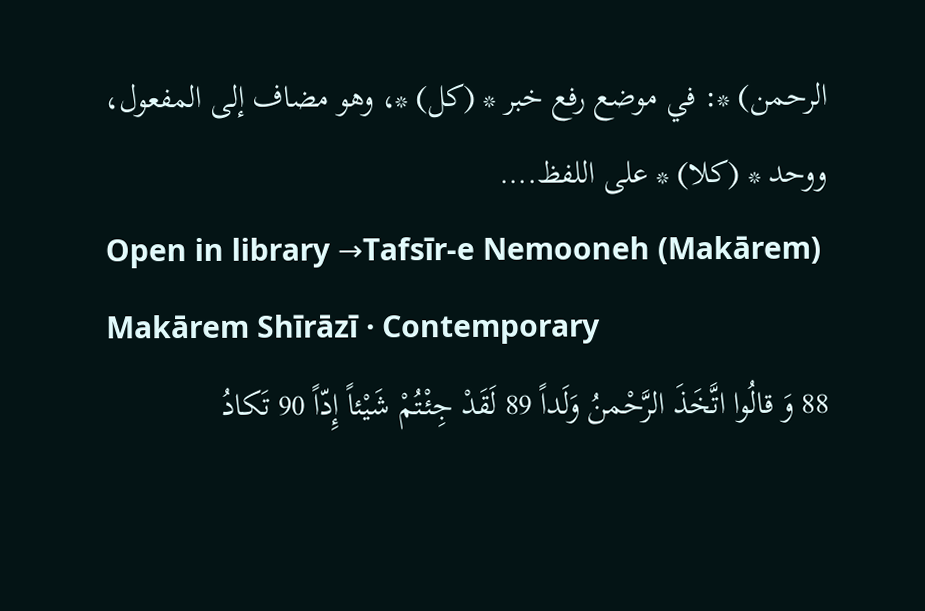الرحمن) *: في موضع رفع خبر * (كل) *، وهو مضاف إلى المفعول، ووحد * (كلا) * على اللفظ.…
Open in library →Tafsīr-e Nemooneh (Makārem)
Makārem Shīrāzī · Contemporary
88 وَ قالُوا اتَّخَذَ الرَّحْمنُ وَلَداً 89 لَقَدْ جِئْتُمْ شَیْئاً إِدّاً 90 تَکادُ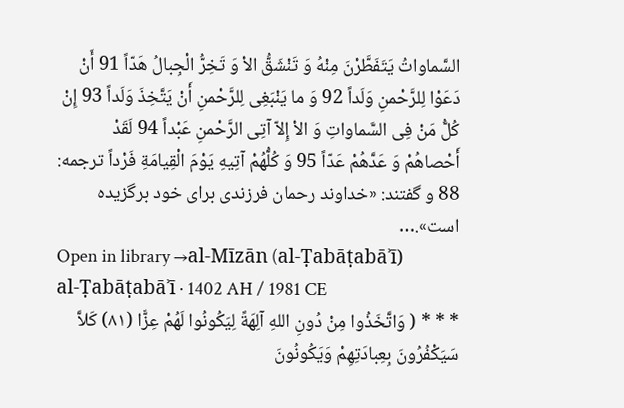السَّماواتُ یَتَفَطَّرْنَ مِنْهُ وَ تَنْشَقُّ الاْ وَ تَخِرُّ الْجِبالُ هَدّاً 91 أَنْ دَعَوْا لِلرَّحْمنِ وَلَداً 92 وَ ما یَنْبَغِی لِلرَّحْمنِ أَنْ یَتَّخِذَ وَلَداً 93 إِنْ کُلُّ مَنْ فِی السَّماواتِ وَ الاْ إِلاّ آتِی الرَّحْمنِ عَبْداً 94 لَقَدْ أَحْصاهُمْ وَ عَدَّهُمْ عَدّاً 95 وَ کُلُّهُمْ آتِیهِ یَوْمَ الْقِیامَةِ فَرْداً ترجمه: 88 و گفتند: «خداوند رحمان فرزندى براى خود برگزیده است».…
Open in library →al-Mīzān (al-Ṭabāṭabāʾī)
al-Ṭabāṭabāʾī · 1402 AH / 1981 CE
* * * ( وَاتَّخَذُوا مِنْ دُونِ اللهِ آلِهَةً لِيَكُونُوا لَهُمْ عِزًّا (٨١) كَلاَّ سَيَكْفُرُونَ بِعِبادَتِهِمْ وَيَكُونُونَ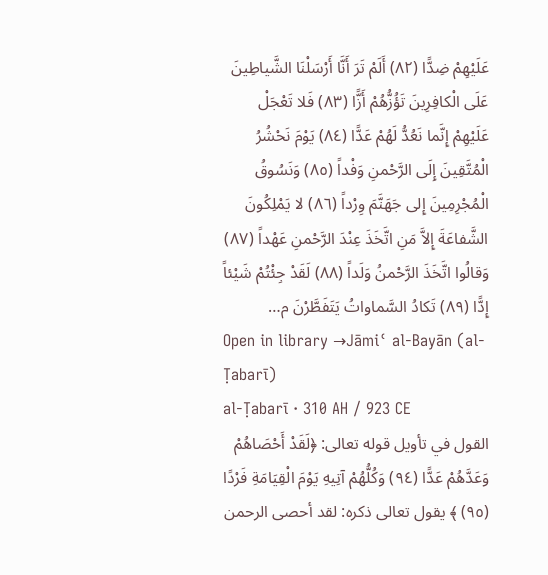عَلَيْهِمْ ضِدًّا (٨٢) أَلَمْ تَرَ أَنَّا أَرْسَلْنَا الشَّياطِينَ عَلَى الْكافِرِينَ تَؤُزُّهُمْ أَزًّا (٨٣) فَلا تَعْجَلْ عَلَيْهِمْ إِنَّما نَعُدُّ لَهُمْ عَدًّا (٨٤) يَوْمَ نَحْشُرُ الْمُتَّقِينَ إِلَى الرَّحْمنِ وَفْداً (٨٥) وَنَسُوقُ الْمُجْرِمِينَ إِلى جَهَنَّمَ وِرْداً (٨٦) لا يَمْلِكُونَ الشَّفاعَةَ إِلاَّ مَنِ اتَّخَذَ عِنْدَ الرَّحْمنِ عَهْداً (٨٧) وَقالُوا اتَّخَذَ الرَّحْمنُ وَلَداً (٨٨) لَقَدْ جِئْتُمْ شَيْئاً إِدًّا (٨٩) تَكادُ السَّماواتُ يَتَفَطَّرْنَ م…
Open in library →Jāmiʿ al-Bayān (al-Ṭabarī)
al-Ṭabarī · 310 AH / 923 CE
القول في تأويل قوله تعالى: ﴿لَقَدْ أَحْصَاهُمْ وَعَدَّهُمْ عَدًّا (٩٤) وَكُلُّهُمْ آتِيهِ يَوْمَ الْقِيَامَةِ فَرْدًا (٩٥) ﴾ يقول تعالى ذكره: لقد أحصى الرحمن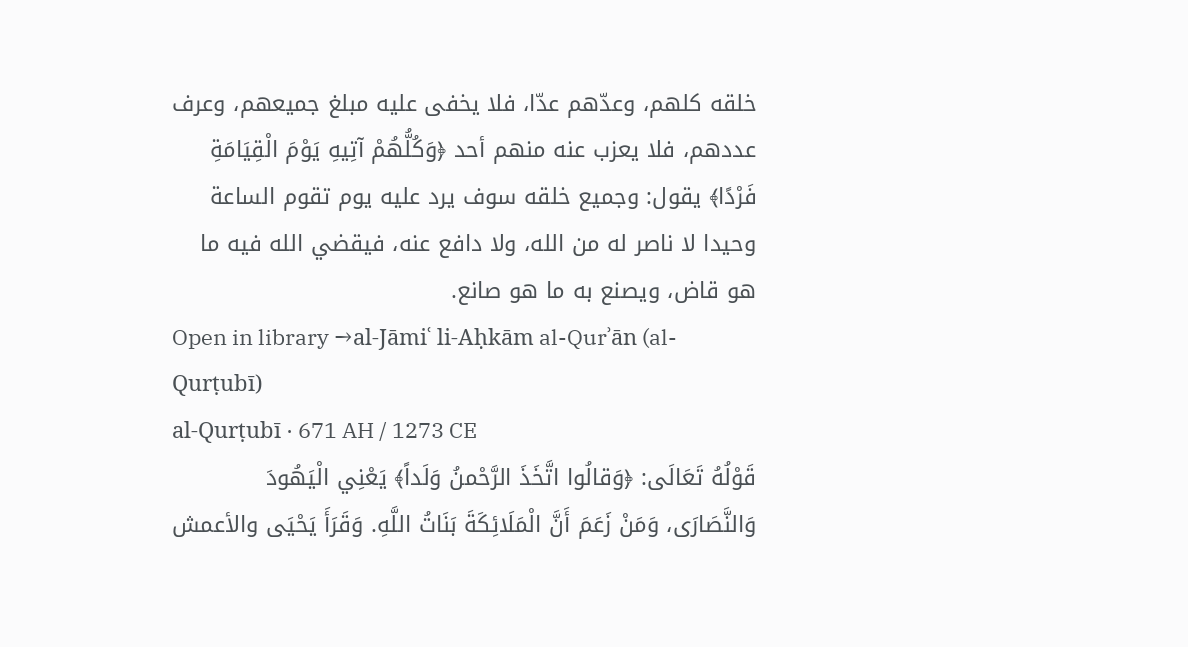خلقه كلهم، وعدّهم عدّا، فلا يخفى عليه مبلغ جميعهم، وعرف عددهم، فلا يعزب عنه منهم أحد ﴿وَكُلُّهُمْ آتِيهِ يَوْمَ الْقِيَامَةِ فَرْدًا﴾ يقول: وجميع خلقه سوف يرد عليه يوم تقوم الساعة وحيدا لا ناصر له من الله، ولا دافع عنه، فيقضي الله فيه ما هو قاض، ويصنع به ما هو صانع.
Open in library →al-Jāmiʿ li-Aḥkām al-Qurʾān (al-Qurṭubī)
al-Qurṭubī · 671 AH / 1273 CE
قَوْلُهُ تَعَالَى: ﴿وَقالُوا اتَّخَذَ الرَّحْمنُ وَلَداً﴾ يَعْنِي الْيَهُودَ وَالنَّصَارَى، وَمَنْ زَعَمَ أَنَّ الْمَلَائِكَةَ بَنَاتُ اللَّهِ. وَقَرَأَ يَحْيَى والأعمش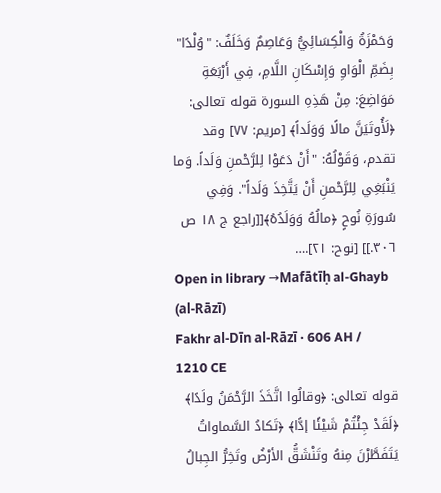وَحَمْزَةُ وَالْكِسَائِيُّ وَعَاصِمٌ وَخَلَفٌ: "وُلْدًا" بِضَمِّ الْوَاوِ وَإِسْكَانِ اللَّامِ، فِي أَرْبَعَةِ مَوَاضِعَ: مِنْ هَذِهِ السورة قوله تعالى: ﴿لَأُوتَيَنَّ مالًا وَوَلَداً﴾ [مريم: ٧٧] وقد تقدم، وَقَوْلُهُ: "أَنْ دَعَوْا لِلرَّحْمنِ وَلَداً. وَما يَنْبَغِي لِلرَّحْمنِ أَنْ يَتَّخِذَ وَلَداً". وَفِي سُورَةِ نُوحٍ ﴿مالُهُ وَوَلَدُهُ﴾[[راجع ج ١٨ ص ٣٠٦.]] [نوح: ٢١].…
Open in library →Mafātīḥ al-Ghayb (al-Rāzī)
Fakhr al-Dīn al-Rāzī · 606 AH / 1210 CE
قوله تعالى: ﴿وقالُوا اتَّخَذَ الرَّحْمَنُ ولَدًا﴾ ﴿لَقَدْ جِئْتُمْ شَيْئًا إدًّا﴾ ﴿تَكادُ السَّماواتُ يَتَفَطَّرْنَ مِنهُ وتَنْشَقُّ الأرْضُ وتَخِرُّ الجِبالُ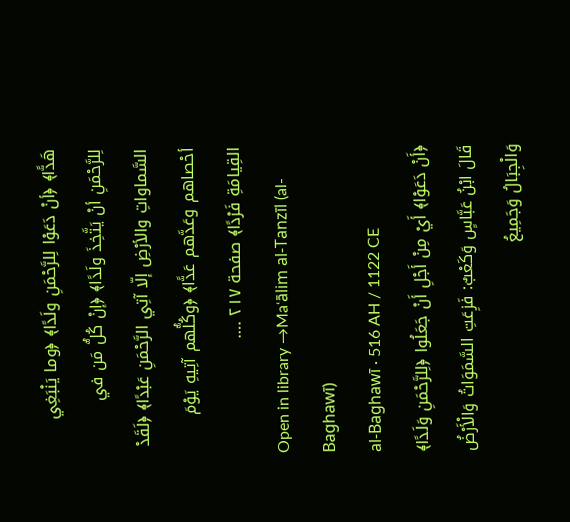هَدًّا﴾ ﴿أنْ دَعَوْا لِلرَّحْمَنِ ولَدًا﴾ ﴿وما يَنْبَغِي لِلرَّحْمَنِ أنْ يَتَّخِذَ ولَدًا﴾ ﴿إنْ كُلُّ مَن في السَّماواتِ والأرْضِ إلّا آتِي الرَّحْمَنِ عَبْدًا﴾ ﴿لَقَدْ أحْصاهم وعَدَّهم عَدًّا﴾ ﴿وكُلُّهم آتِيهِ يَوْمَ القِيامَةِ فَرْدًا﴾ صفحة ٢١٧ .…
Open in library →Maʿālim al-Tanzīl (al-Baghawī)
al-Baghawī · 516 AH / 1122 CE
﴿أَنْ دَعَوْا﴾ أَيْ مِنْ أَجْلِ أَنْ جَعَلُوا ﴿لِلرَّحْمَنِ وَلَدًا﴾ قَالَ ابْنُ عَبَّاسٍ وَكَعْبٌ: فَزِعَتِ السَّمَوَاتُ وَالْأَرْضُ وَالْجِبَالُ وَجَمِيعُ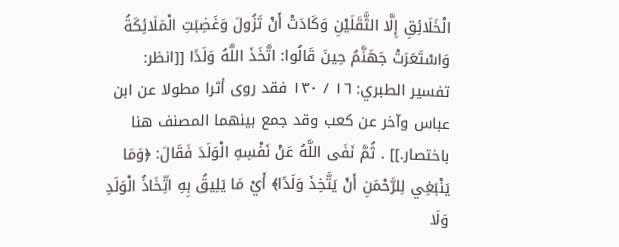الْخَلَائِقِ إِلَّا الثَّقَلَيْنِ وَكَادَتْ أَنْ تَزُولَ وَغَضِبَتِ الْمَلَائِكَةُ وَاسْتَعَرَتْ جَهَنَّمُ حِينَ قَالُوا: اتَّخَذَ اللَّهُ وَلَدًا [[انظر: تفسير الطبري: ١٦ / ١٣٠ فقد روى أثرا مطولا عن ابن عباس وآخر عن كعب وقد جمع بينهما المصنف هنا باختصار.]] . ثُمَّ نَفَى اللَّهُ عَنْ نَفْسِهِ الْوَلَدَ فَقَالَ: ﴿وَمَا يَنْبَغِي لِلرَّحْمَنِ أَنْ يَتَّخِذَ وَلَدًا﴾ أَيْ مَا يَلِيقُ بِهِ اتِّخَاذُ الْوَلَدِ وَلَا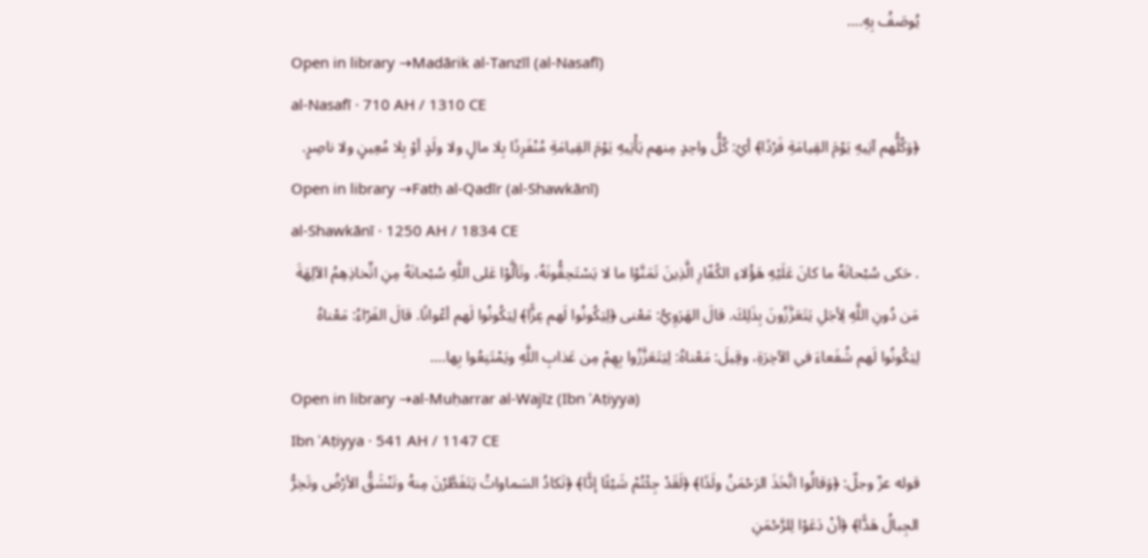يُوصَفُ بِهِ.…
Open in library →Madārik al-Tanzīl (al-Nasafī)
al-Nasafī · 710 AH / 1310 CE
﴿وَكُلُّهم آتِيهِ يَوْمَ القِيامَةِ فَرْدًا﴾ أيْ: كُلُّ واحِدٍ مِنهم يَأْتِيهِ يَوْمَ القِيامَةِ مُنْفَرِدًا بِلا مالٍ ولا ولَدٍ أوْ بِلا مُعِينٍ ولا ناصِرٍ.
Open in library →Fatḥ al-Qadīr (al-Shawkānī)
al-Shawkānī · 1250 AH / 1834 CE
. حَكى سُبْحانَهُ ما كانَ عَلَيْهِ هَؤُلاءِ الكُفّارِ الَّذِينَ تَمَنَّوْا ما لا يَسْتَحِقُّونَهُ، وتَألَّوْا عَلى اللَّهِ سُبْحانَهُ مِنِ اتِّخاذِهِمُ الآلِهَةَ مَن دُونِ اللَّهِ لِأجَلِ يَتَعَزَّزُونَ بِذَلِكَ. قالَ الهَرَوِيُّ: مَعْنى ﴿لِيَكُونُوا لَهم عِزًّا﴾ لِيَكُونُوا لَهم أعْوانًا. قالَ الفَرّاءُ: مَعْناهُ لِيَكُونُوا لَهم شُفَعاءَ في الآخِرَةِ، وقِيلَ: مَعْناهُ: لِيَتَعَزَّزُوا بِهِمْ مِن عَذابِ اللَّهِ ويَمْتَنِعُوا بِها.…
Open in library →al-Muḥarrar al-Wajīz (Ibn ʿAṭiyya)
Ibn ʿAṭiyya · 541 AH / 1147 CE
قوله عزّ وجلّ: ﴿وَقالُوا اتَّخَذَ الرَحْمَنُ ولَدًا﴾ ﴿لَقَدْ جِئْتُمْ شَيْئًا إدًّا﴾ ﴿تَكادُ السَماواتُ يَتَفَطَّرْنَ مِنهُ وتَنْشَقُّ الأرْضُ وتَخِرُّ الجِبالُ هَدًّا﴾ ﴿أنْ دَعَوْا لِلرَّحْمَنِ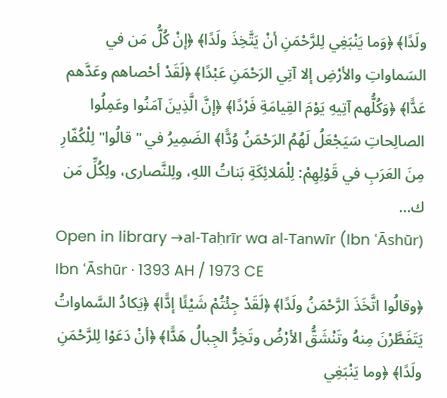ولَدًا﴾ ﴿وَما يَنْبَغِي لِلرَّحْمَنِ أنْ يَتَّخِذَ ولَدًا﴾ ﴿إنْ كُلُّ مَن في السَماواتِ والأرْضِ إلا آتِي الرَحْمَنِ عَبْدًا﴾ ﴿لَقَدْ أحْصاهم وعَدَّهم عَدًّا﴾ ﴿وَكُلُّهم آتِيهِ يَوْمَ القِيامَةِ فَرْدًا﴾ ﴿إنَّ الَّذِينَ آمَنُوا وعَمِلُوا الصالِحاتِ سَيَجْعَلُ لَهُمُ الرَحْمَنُ وُدًّا﴾ الضَمِيرُ في "قالُوا" لِلْكُفّارِ مِنَ العَرَبِ في قَوْلِهِمْ: لِلْمَلائِكَةِ بَناتُ اللهِ، ولِلنَّصارى، ولِكُلِّ مَن ك…
Open in library →al-Taḥrīr wa al-Tanwīr (Ibn ʿĀshūr)
Ibn ʿĀshūr · 1393 AH / 1973 CE
﴿وقالُوا اتَّخَذَ الرَّحْمَنُ ولَدًا﴾ ﴿لَقَدْ جِئْتُمْ شَيْئًا إدًّا﴾ ﴿يَكادُ السَّماواتُ يَتَفَطَّرْنَ مِنهُ وتَنْشَقُّ الأرْضُ وتَخِرُّ الجِبالُ هَدًّا﴾ ﴿أنْ دَعَوْا لِلرَّحْمَنِ ولَدًا﴾ ﴿وما يَنْبَغِي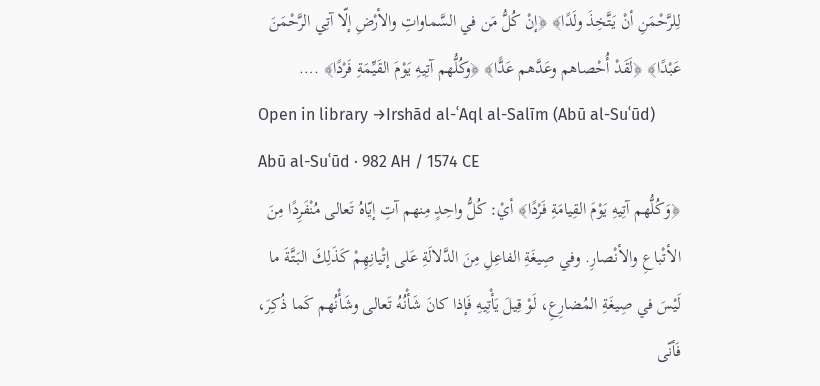لِلرَّحْمَنِ أنْ يَتَّخِذَ ولَدًا﴾ ﴿إنْ كُلُّ مَن في السَّماواتِ والأرْضِ إلّا آتِي الرَّحْمَنَ عَبْدًا﴾ ﴿لَقَدْ أُحْصاهم وعَدَّهم عَدًّا﴾ ﴿وكُلُّهم آتِيهِ يَوْمَ القَيِّمَةِ فَرْدًا﴾ .…
Open in library →Irshād al-ʿAql al-Salīm (Abū al-Suʿūd)
Abū al-Suʿūd · 982 AH / 1574 CE
﴿وَكُلُّهم آتِيهِ يَوْمَ القِيامَةِ فَرْدًا﴾ أيْ: كُلُّ واحِدٍ مِنهم آتِ إيّاهُ تَعالى مُنْفَرِدًا مِنَ الأتْباعِ والأنْصارِ. وفي صِيغَةِ الفاعِلِ مِنَ الدَّلالَةِ عَلى إتْيانِهِمْ كَذَلِكَ البَتَّةَ ما لَيْسَ في صِيغَةِ المُضارِعِ، لَوْ قِيلَ يَأْتِيهِ فَإذا كانَ شَأْنُهُ تَعالى وشَأْنُهم كَما ذُكِرَ، فَأنّى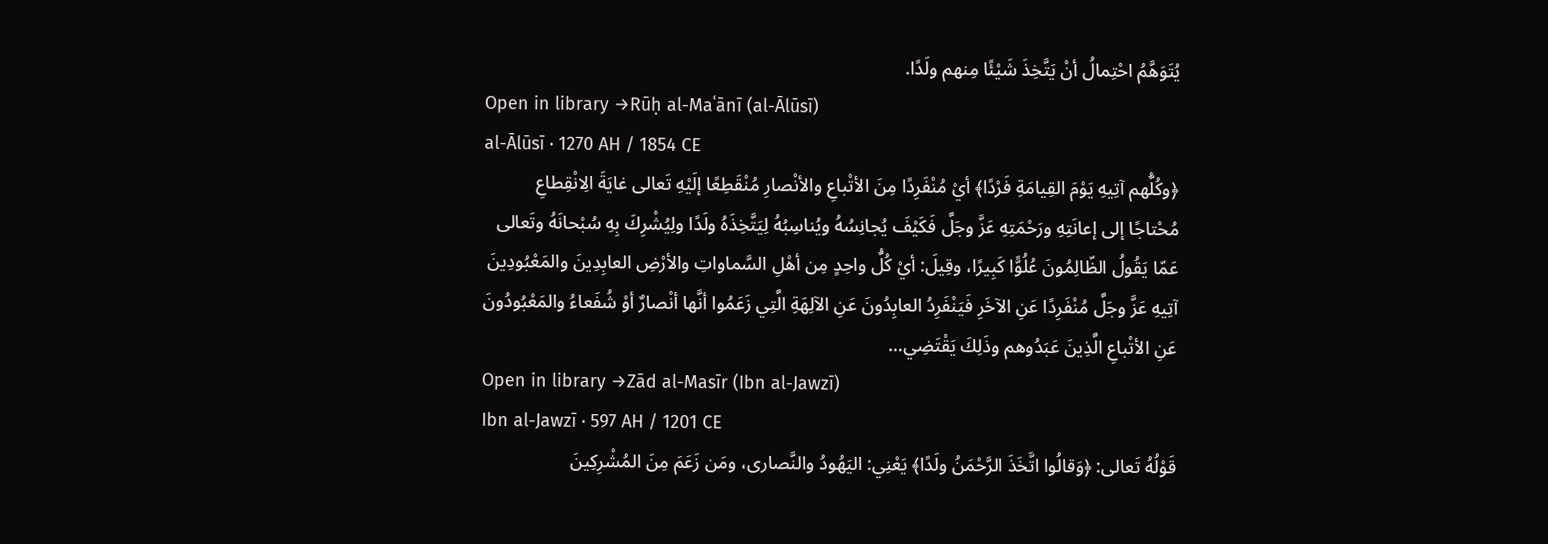يُتَوَهَّمُ احْتِمالُ أنْ يَتَّخِذَ شَيْئًا مِنهم ولَدًا.
Open in library →Rūḥ al-Maʿānī (al-Ālūsī)
al-Ālūsī · 1270 AH / 1854 CE
﴿وكُلُّهم آتِيهِ يَوْمَ القِيامَةِ فَرْدًا﴾ أيْ مُنْفَرِدًا مِنَ الأتْباعِ والأنْصارِ مُنْقَطِعًا إلَيْهِ تَعالى غايَةَ الِانْقِطاعِ مُحْتاجًا إلى إعانَتِهِ ورَحْمَتِهِ عَزَّ وجَلَّ فَكَيْفَ يُجانِسُهُ ويُناسِبُهُ لِيَتَّخِذَهُ ولَدًا ولِيُشْرِكَ بِهِ سُبْحانَهُ وتَعالى عَمّا يَقُولُ الظّالِمُونَ عُلُوًّا كَبِيرًا، وقِيلَ: أيْ كُلُّ واحِدٍ مِن أهْلِ السَّماواتِ والأرْضِ العابِدِينَ والمَعْبُودِينَ آتِيهِ عَزَّ وجَلَّ مُنْفَرِدًا عَنِ الآخَرِ فَيَنْفَرِدُ العابِدُونَ عَنِ الآلِهَةِ الَّتِي زَعَمُوا أنَّها أنْصارٌ أوْ شُفَعاءُ والمَعْبُودُونَ عَنِ الأتْباعِ الَّذِينَ عَبَدُوهم وذَلِكَ يَقْتَضِي…
Open in library →Zād al-Masīr (Ibn al-Jawzī)
Ibn al-Jawzī · 597 AH / 1201 CE
قَوْلُهُ تَعالى: ﴿وَقالُوا اتَّخَذَ الرَّحْمَنُ ولَدًا﴾ يَعْنِي: اليَهُودُ والنَّصارى، ومَن زَعَمَ مِنَ المُشْرِكِينَ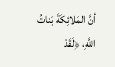أنَّ المَلائِكَةَ بَناتُ اللَّهِ، ﴿لَقَدْ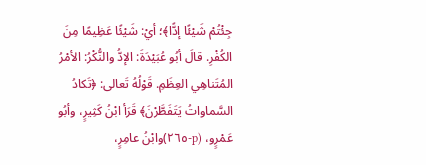جِئْتُمْ شَيْئًا إدًّا﴾؛ أيْ: شَيْئًا عَظِيمًا مِنَ الكُفْرِ. قالَ أبُو عُبَيْدَةَ: الإدُّ والنُّكْرُ: الأمْرُ المُتَناهِي العِظَمِ. قَوْلُهُ تَعالى: ﴿تَكادُ السَّماواتُ يَتَفَطَّرْنَ﴾ قَرَأ ابْنُ كَثِيرٍ، وأبُو عَمْرٍو، (p-٢٦٥)وابْنُ عامِرٍ،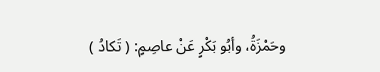وحَمْزَةُ، وأبُو بَكْرٍ عَنْ عاصِمٍ: ( تَكادُ )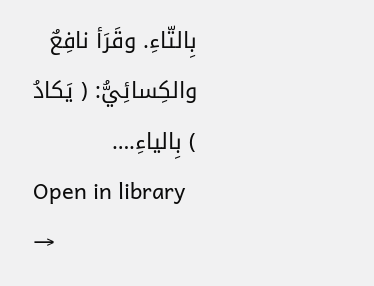بِالتّاءِ. وقَرَأ نافِعٌ والكِسائِيُّ: ( يَكادُ ) بِالياءِ.…
Open in library →